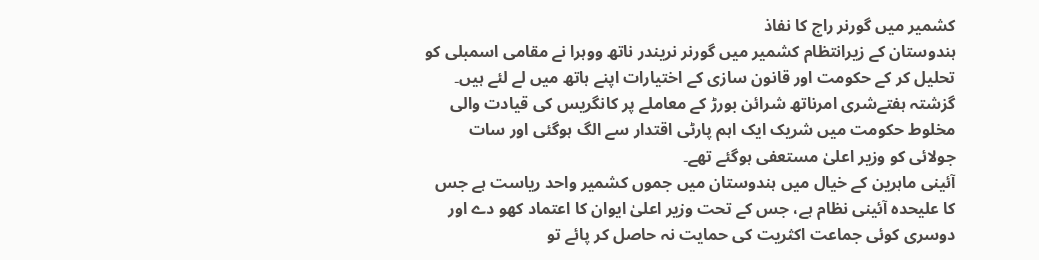کشمیر میں گورنر راج کا نفاذ
ہندوستان کے زیرانتظام کشمیر میں گورنر نریندر ناتھ ووہرا نے مقامی اسمبلی کو تحلیل کر کے حکومت اور قانون سازی کے اختیارات اپنے ہاتھ میں لے لئے ہیں۔
گزشتہ ہفتےشری امرناتھ شرائن بورڑ کے معاملے پر کانگریس کی قیادت والی مخلوط حکومت میں شریک ایک اہم پارٹی اقتدار سے الگ ہوگئی اور سات جولائی کو وزیر اعلیٰ مستعفی ہوگئے تھے۔
آئینی ماہرین کے خیال میں ہندوستان میں جموں کشمیر واحد ریاست ہے جس کا علیحدہ آئینی نظام ہے، جس کے تحت وزیر اعلیٰ ایوان کا اعتماد کھو دے اور دوسری کوئی جماعت اکثریت کی حمایت نہ حاصل کر پائے تو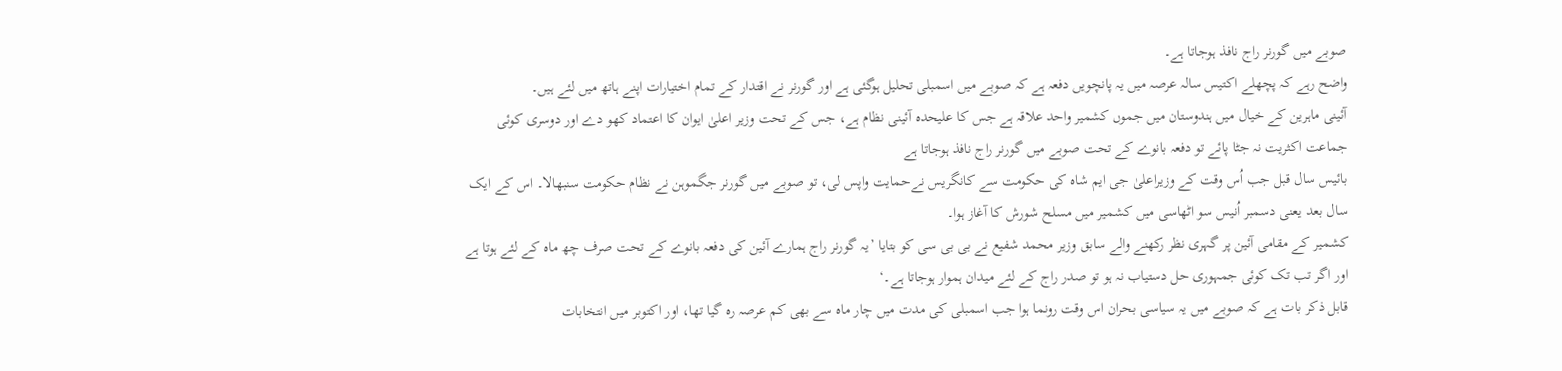صوبے میں گورنر راج نافذ ہوجاتا ہے۔
واضح رہے کہ پچھلے اکتیس سالہ عرصہ میں یہ پانچویں دفعہ ہے کہ صوبے میں اسمبلی تحلیل ہوگئی ہے اور گورنر نے اقتدار کے تمام اختیارات اپنے ہاتھ میں لئے ہیں۔
آئینی ماہرین کے خیال میں ہندوستان میں جموں کشمیر واحد علاقہ ہے جس کا علیحدہ آئینی نظام ہے، جس کے تحت وزیر اعلیٰ ایوان کا اعتماد کھو دے اور دوسری کوئی جماعت اکثریت نہ جٹا پائے تو دفعہ بانوے کے تحت صوبے میں گورنر راج نافذ ہوجاتا ہے
بائیس سال قبل جب اُس وقت کے وزیراعلیٰ جی ایم شاہ کی حکومت سے کانگریس نےحمایت واپس لی، تو صوبے میں گورنر جگموہن نے نظام حکومت سنبھالا۔ اس کے ایک سال بعد یعنی دسمبر اُنیس سو اٹھاسی میں کشمیر میں مسلح شورش کا آغاز ہوا۔
کشمیر کے مقامی آئین پر گہری نظر رکھنے والے سابق وزیر محمد شفیع نے بی بی سی کو بتایا ’یہ گورنر راج ہمارے آئین کی دفعہ بانوے کے تحت صرف چھ ماہ کے لئے ہوتا ہے اور اگر تب تک کوئی جمہوری حل دستیاب نہ ہو تو صدر راج کے لئے میدان ہموار ہوجاتا ہے۔‘
قابل ذکر بات ہے کہ صوبے میں یہ سیاسی بحران اس وقت رونما ہوا جب اسمبلی کی مدت میں چار ماہ سے بھی کم عرصہ رہ گیا تھا، اور اکتوبر میں انتخابات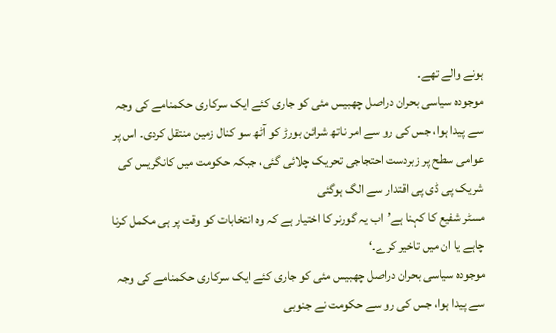ہونے والے تھے۔
موجودہ سیاسی بحران دراصل چھبیس مئی کو جاری کئے ایک سرکاری حکمنامے کی وجہ سے پیدا ہوا، جس کی رو سے امر ناتھ شرائن بورڑ کو آٹھ سو کنال زمین منتقل کردی۔ اس پر عوامی سطح پر زبردست احتجاجی تحریک چلائی گئی، جبکہ حکومت میں کانگریس کی شریک پی ڈی پی اقتدار سے الگ ہوگئی
مسٹر شفیع کا کہنا ہے’اب یہ گورنر کا اختیار ہے کہ وہ انتخابات کو وقت پر ہی مکمل کرنا چاہے یا ان میں تاخیر کرے۔‘
موجودہ سیاسی بحران دراصل چھبیس مئی کو جاری کئے ایک سرکاری حکمنامے کی وجہ سے پیدا ہوا، جس کی رو سے حکومت نے جنوبی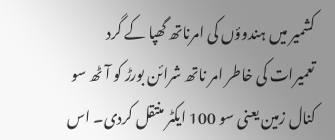کشمیر میں ہندوؤں کی امرناتھ گھپا کے گرد تعمیرات کی خاطر امر ناتھ شرائن بورڑ کو آٹھ سو کنال زمین یعنی سو 100 ایکٹر منتقل کردی۔ اس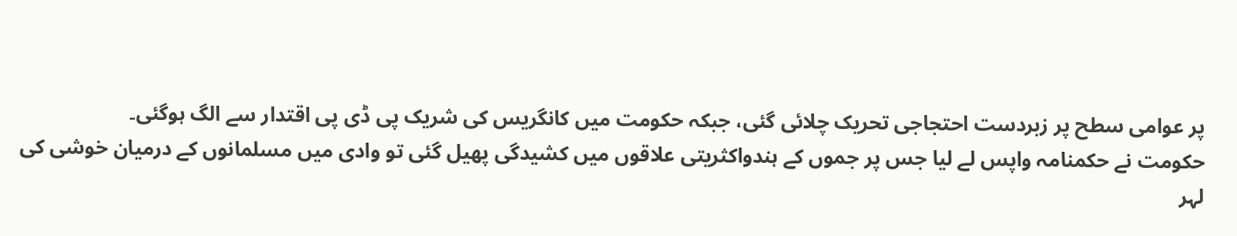پر عوامی سطح پر زبردست احتجاجی تحریک چلائی گئی، جبکہ حکومت میں کانگریس کی شریک پی ڈی پی اقتدار سے الگ ہوگئی۔
حکومت نے حکمنامہ واپس لے لیا جس پر جموں کے ہندواکثریتی علاقوں میں کشیدگی پھیل گئی تو وادی میں مسلمانوں کے درمیان خوشی کی لہر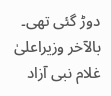دوڑ گئی تھی۔ بالآخر وزیراعلیٰ غلام نبی آزاد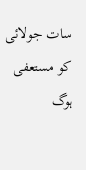سات جولائی کو مستعفی ہوگ